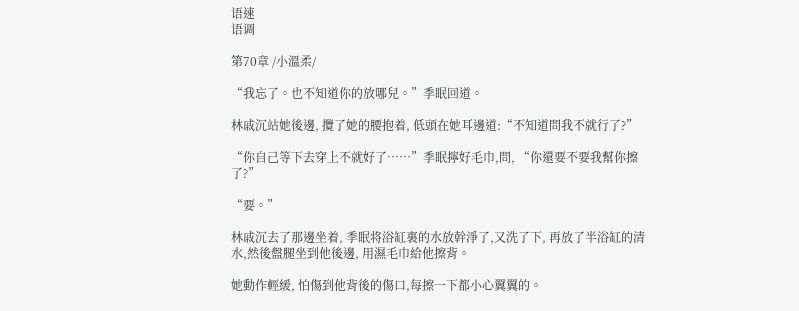语速
语调

第70章 /小溫柔/

“我忘了。也不知道你的放哪兒。”季眠回道。

林戚沉站她後邊, 攬了她的腰抱着, 低頭在她耳邊道:“不知道問我不就行了?”

“你自己等下去穿上不就好了……”季眠擰好毛巾,問, “你還要不要我幫你擦了?”

“要。”

林戚沉去了那邊坐着, 季眠将浴缸裏的水放幹淨了,又洗了下, 再放了半浴缸的清水,然後盤腿坐到他後邊, 用濕毛巾給他擦背。

她動作輕緩, 怕傷到他背後的傷口,每擦一下都小心翼翼的。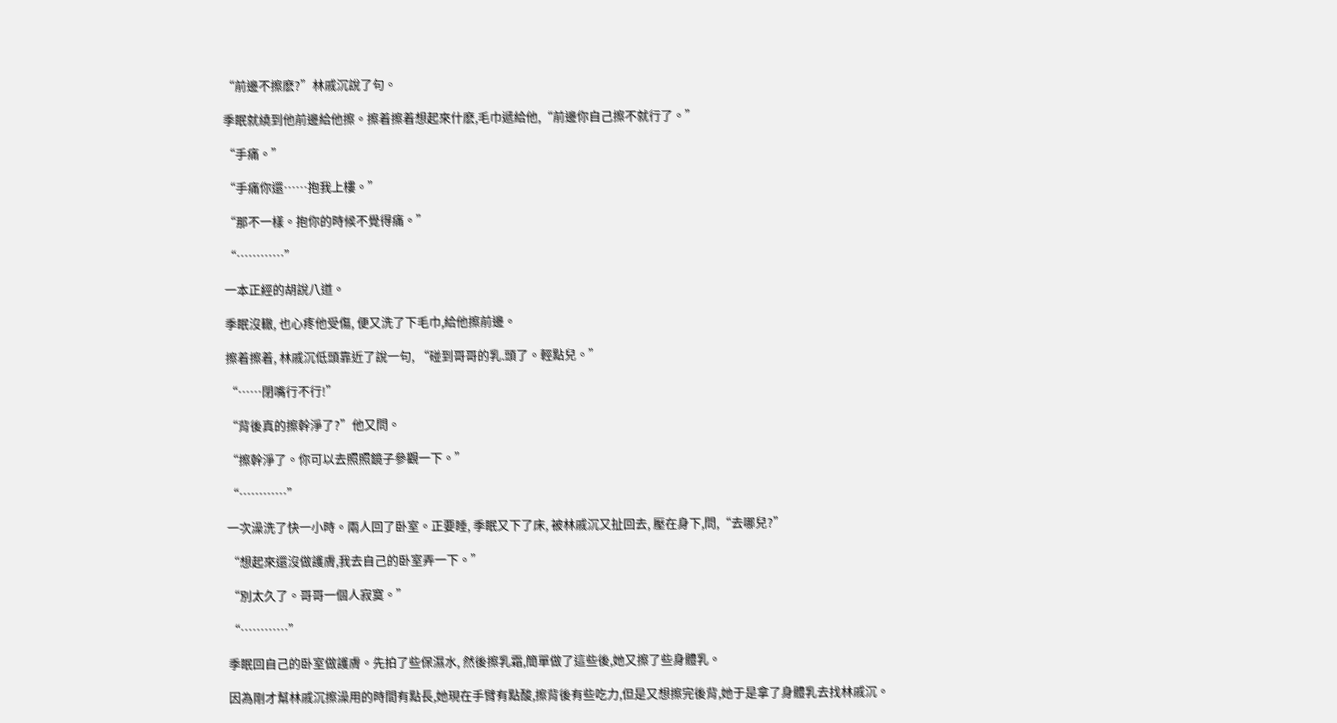“前邊不擦麽?”林戚沉說了句。

季眠就繞到他前邊給他擦。擦着擦着想起來什麽,毛巾遞給他,“前邊你自己擦不就行了。”

“手痛。”

“手痛你還……抱我上樓。”

“那不一樣。抱你的時候不覺得痛。”

“…………”

一本正經的胡說八道。

季眠沒轍, 也心疼他受傷, 便又洗了下毛巾,給他擦前邊。

擦着擦着, 林戚沉低頭靠近了說一句, “碰到哥哥的乳.頭了。輕點兒。”

“……閉嘴行不行!”

“背後真的擦幹淨了?”他又問。

“擦幹淨了。你可以去照照鏡子參觀一下。”

“…………”

一次澡洗了快一小時。兩人回了卧室。正要睡, 季眠又下了床, 被林戚沉又扯回去, 壓在身下,問,“去哪兒?”

“想起來還沒做護膚,我去自己的卧室弄一下。”

“別太久了。哥哥一個人寂寞。”

“…………”

季眠回自己的卧室做護膚。先拍了些保濕水, 然後擦乳霜,簡單做了這些後,她又擦了些身體乳。

因為剛才幫林戚沉擦澡用的時間有點長,她現在手臂有點酸,擦背後有些吃力,但是又想擦完後背,她于是拿了身體乳去找林戚沉。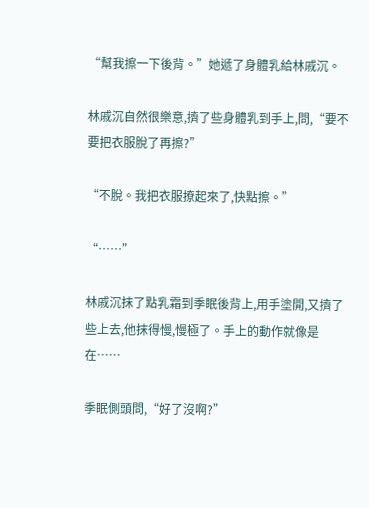“幫我擦一下後背。”她遞了身體乳給林戚沉。

林戚沉自然很樂意,擠了些身體乳到手上,問,“要不要把衣服脫了再擦?”

“不脫。我把衣服撩起來了,快點擦。”

“……”

林戚沉抹了點乳霜到季眠後背上,用手塗開,又擠了些上去,他抹得慢,慢極了。手上的動作就像是在……

季眠側頭問,“好了沒啊?”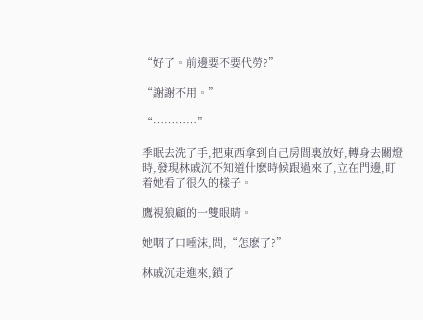“好了。前邊要不要代勞?”

“謝謝不用。”

“…………”

季眠去洗了手,把東西拿到自己房間裏放好,轉身去關燈時,發現林戚沉不知道什麽時候跟過來了,立在門邊,盯着她看了很久的樣子。

鷹視狼顧的一雙眼睛。

她咽了口唾沫,問,“怎麽了?”

林戚沉走進來,鎖了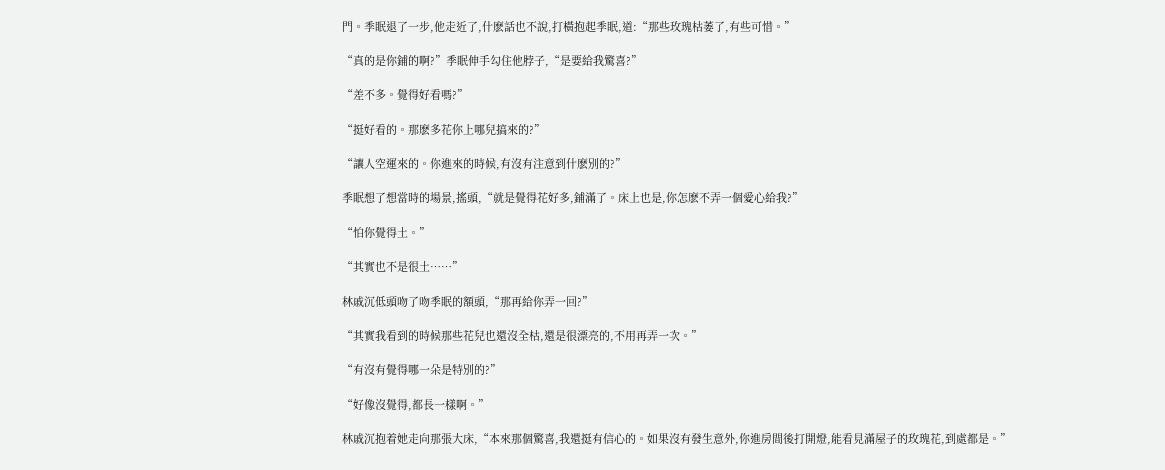門。季眠退了一步,他走近了,什麽話也不說,打橫抱起季眠,道:“那些玫瑰枯萎了,有些可惜。”

“真的是你鋪的啊?”季眠伸手勾住他脖子,“是要給我驚喜?”

“差不多。覺得好看嗎?”

“挺好看的。那麽多花你上哪兒搞來的?”

“讓人空運來的。你進來的時候,有沒有注意到什麽別的?”

季眠想了想當時的場景,搖頭,“就是覺得花好多,鋪滿了。床上也是,你怎麽不弄一個愛心給我?”

“怕你覺得土。”

“其實也不是很土……”

林戚沉低頭吻了吻季眠的額頭,“那再給你弄一回?”

“其實我看到的時候那些花兒也還沒全枯,還是很漂亮的,不用再弄一次。”

“有沒有覺得哪一朵是特別的?”

“好像沒覺得,都長一樣啊。”

林戚沉抱着她走向那張大床,“本來那個驚喜,我還挺有信心的。如果沒有發生意外,你進房間後打開燈,能看見滿屋子的玫瑰花,到處都是。”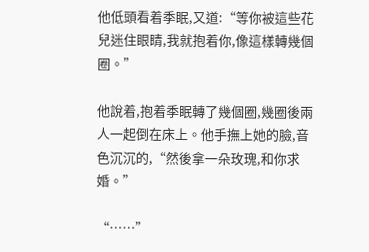他低頭看着季眠,又道:“等你被這些花兒迷住眼睛,我就抱着你,像這樣轉幾個圈。”

他說着,抱着季眠轉了幾個圈,幾圈後兩人一起倒在床上。他手撫上她的臉,音色沉沉的,“然後拿一朵玫瑰,和你求婚。”

“……”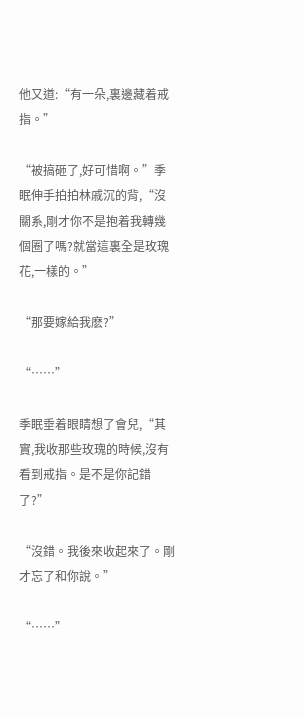他又道:“有一朵,裏邊藏着戒指。”

“被搞砸了,好可惜啊。”季眠伸手拍拍林戚沉的背,“沒關系,剛才你不是抱着我轉幾個圈了嗎?就當這裏全是玫瑰花,一樣的。”

“那要嫁給我麽?”

“……”

季眠垂着眼睛想了會兒,“其實,我收那些玫瑰的時候,沒有看到戒指。是不是你記錯了?”

“沒錯。我後來收起來了。剛才忘了和你說。”

“……”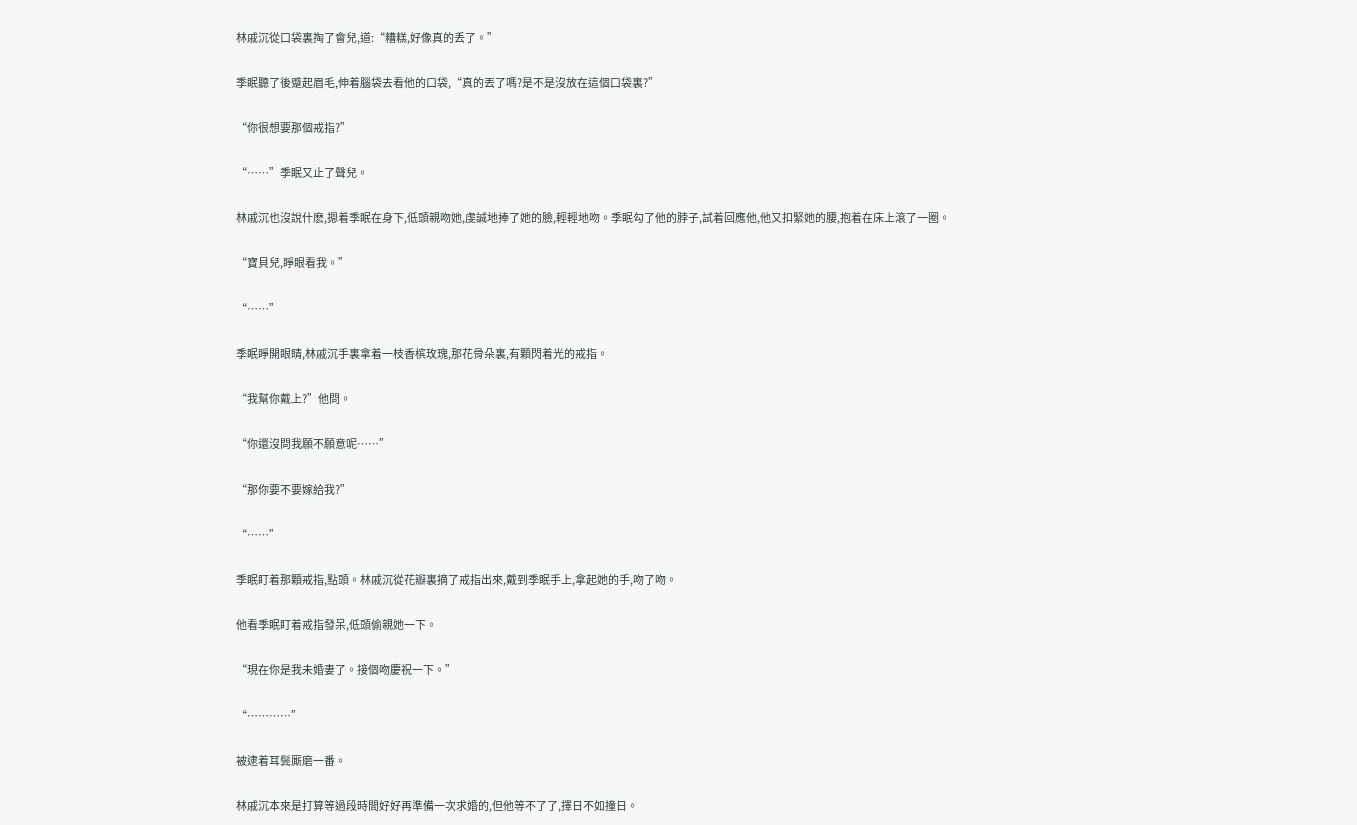林戚沉從口袋裏掏了會兒,道:“糟糕,好像真的丢了。”

季眠聽了後蹙起眉毛,伸着腦袋去看他的口袋,“真的丟了嗎?是不是沒放在這個口袋裏?”

“你很想要那個戒指?”

“……”季眠又止了聲兒。

林戚沉也沒說什麽,摁着季眠在身下,低頭親吻她,虔誠地捧了她的臉,輕輕地吻。季眠勾了他的脖子,試着回應他,他又扣緊她的腰,抱着在床上滾了一圈。

“寶貝兒,睜眼看我。”

“……”

季眠睜開眼睛,林戚沉手裏拿着一枝香槟玫瑰,那花骨朵裏,有顆閃着光的戒指。

“我幫你戴上?”他問。

“你還沒問我願不願意呢……”

“那你要不要嫁給我?”

“……”

季眠盯着那顆戒指,點頭。林戚沉從花瓣裏摘了戒指出來,戴到季眠手上,拿起她的手,吻了吻。

他看季眠盯着戒指發呆,低頭偷親她一下。

“現在你是我未婚妻了。接個吻慶祝一下。”

“…………”

被逮着耳鬓厮磨一番。

林戚沉本來是打算等過段時間好好再準備一次求婚的,但他等不了了,擇日不如撞日。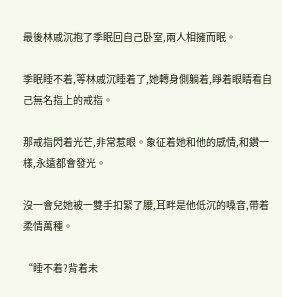最後林戚沉抱了季眠回自己卧室,兩人相擁而眠。

季眠睡不着,等林戚沉睡着了,她轉身側躺着,睜着眼睛看自己無名指上的戒指。

那戒指閃着光芒,非常惹眼。象征着她和他的感情,和鑽一樣,永遠都會發光。

沒一會兒她被一雙手扣緊了腰,耳畔是他低沉的嗓音,帶着柔情萬種。

“睡不着?背着未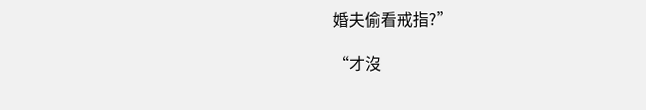婚夫偷看戒指?”

“才沒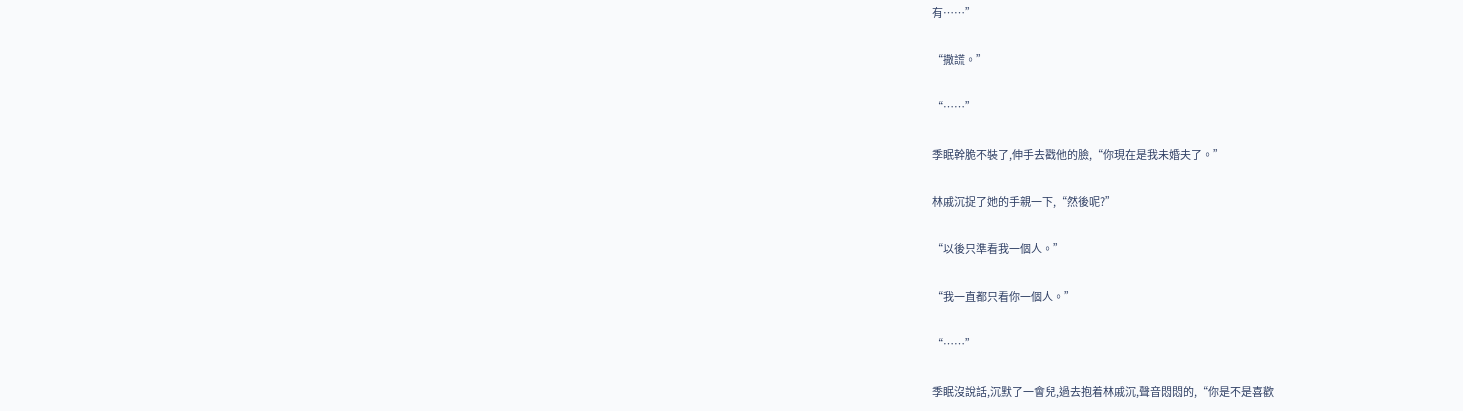有……”

“撒謊。”

“……”

季眠幹脆不裝了,伸手去戳他的臉,“你現在是我未婚夫了。”

林戚沉捉了她的手親一下,“然後呢?”

“以後只準看我一個人。”

“我一直都只看你一個人。”

“……”

季眠沒說話,沉默了一會兒,過去抱着林戚沉,聲音悶悶的,“你是不是喜歡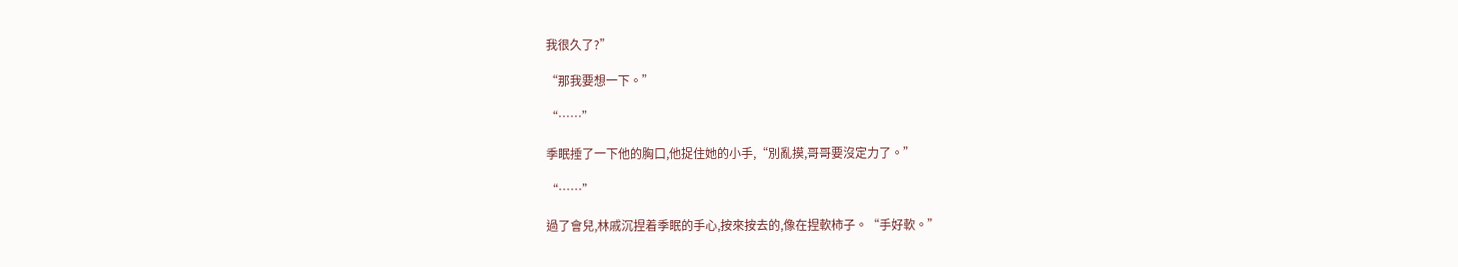我很久了?”

“那我要想一下。”

“……”

季眠捶了一下他的胸口,他捉住她的小手,“別亂摸,哥哥要沒定力了。”

“……”

過了會兒,林戚沉捏着季眠的手心,按來按去的,像在捏軟柿子。“手好軟。”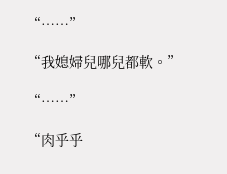“……”

“我媳婦兒哪兒都軟。”

“……”

“肉乎乎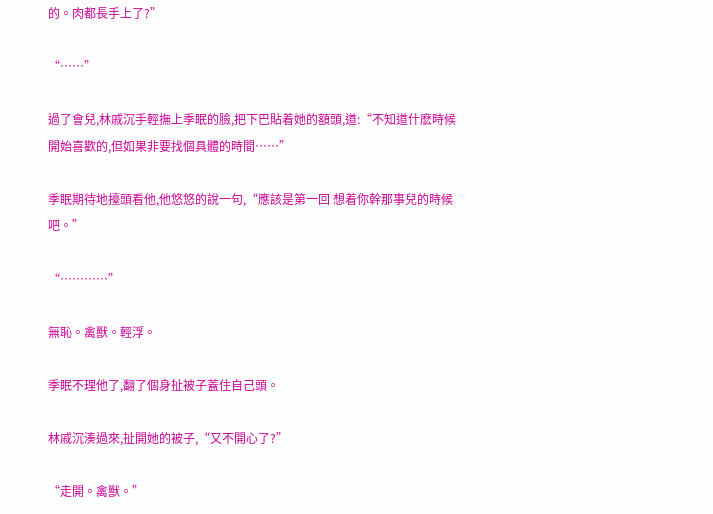的。肉都長手上了?”

“……”

過了會兒,林戚沉手輕撫上季眠的臉,把下巴貼着她的額頭,道:“不知道什麽時候開始喜歡的,但如果非要找個具體的時間……”

季眠期待地擡頭看他,他悠悠的說一句,“應該是第一回 想着你幹那事兒的時候吧。”

“…………”

無恥。禽獸。輕浮。

季眠不理他了,翻了個身扯被子蓋住自己頭。

林戚沉湊過來,扯開她的被子,“又不開心了?”

“走開。禽獸。”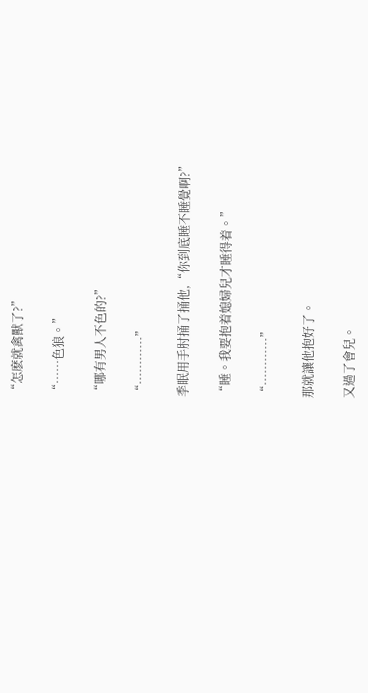“怎麽就禽獸了?”

“……色狼。”

“哪有男人不色的?”

“…………”

季眠用手肘捅了捅他,“你到底睡不睡覺啊?”

“睡。我要抱着媳婦兒才睡得着。”

“…………”

那就讓他抱好了。

又過了會兒。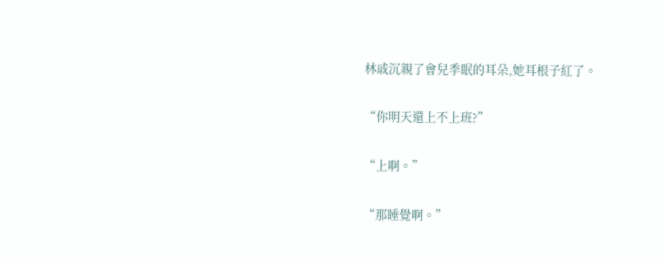林戚沉親了會兒季眠的耳朵,她耳根子紅了。

“你明天還上不上班?”

“上啊。”

“那睡覺啊。”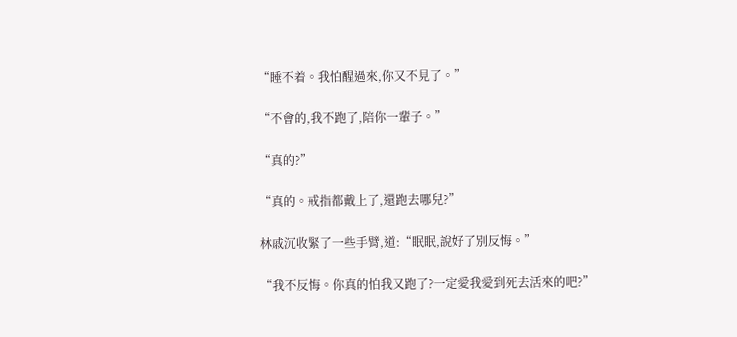“睡不着。我怕醒過來,你又不見了。”

“不會的,我不跑了,陪你一輩子。”

“真的?”

“真的。戒指都戴上了,還跑去哪兒?”

林戚沉收緊了一些手臂,道:“眠眠,說好了別反悔。”

“我不反悔。你真的怕我又跑了?一定愛我愛到死去活來的吧?”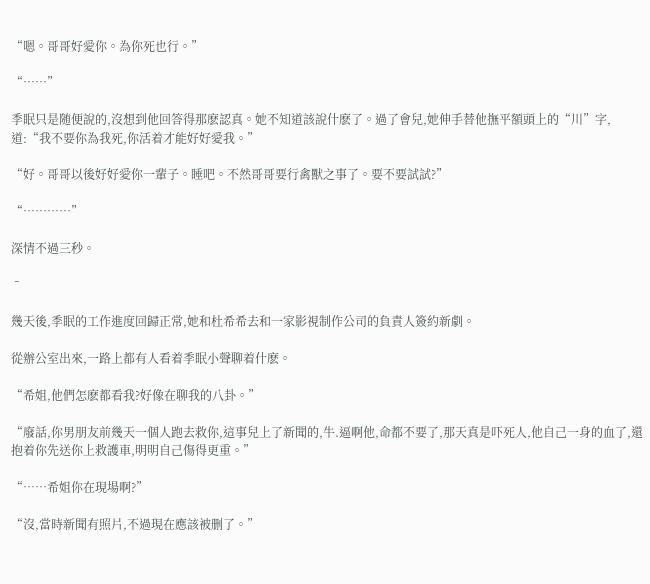“嗯。哥哥好愛你。為你死也行。”

“……”

季眠只是随便說的,沒想到他回答得那麽認真。她不知道該說什麽了。過了會兒,她伸手替他撫平額頭上的“川”字,道:“我不要你為我死,你活着才能好好愛我。”

“好。哥哥以後好好愛你一輩子。睡吧。不然哥哥要行禽獸之事了。要不要試試?”

“…………”

深情不過三秒。

ˉ

幾天後,季眠的工作進度回歸正常,她和杜希希去和一家影視制作公司的負責人簽約新劇。

從辦公室出來,一路上都有人看着季眠小聲聊着什麽。

“希姐,他們怎麽都看我?好像在聊我的八卦。”

“廢話,你男朋友前幾天一個人跑去救你,這事兒上了新聞的,牛.逼啊他,命都不要了,那天真是吓死人,他自己一身的血了,還抱着你先送你上救護車,明明自己傷得更重。”

“……希姐你在現場啊?”

“沒,當時新聞有照片,不過現在應該被删了。”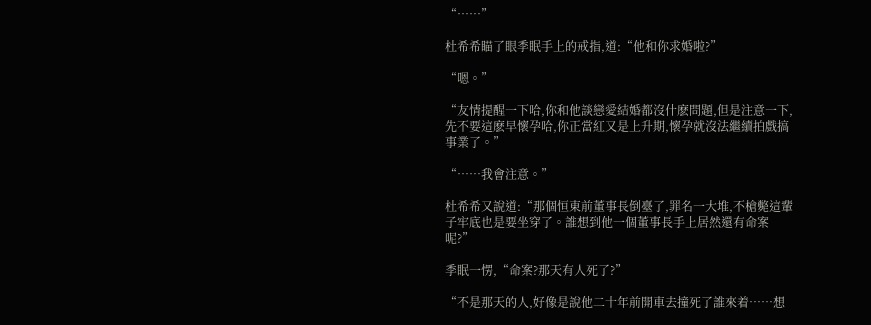“……”

杜希希瞄了眼季眠手上的戒指,道:“他和你求婚啦?”

“嗯。”

“友情提醒一下哈,你和他談戀愛結婚都沒什麽問題,但是注意一下,先不要這麽早懷孕哈,你正當紅又是上升期,懷孕就沒法繼續拍戲搞事業了。”

“……我會注意。”

杜希希又說道:“那個恒東前董事長倒臺了,罪名一大堆,不槍斃這輩子牢底也是要坐穿了。誰想到他一個董事長手上居然還有命案呢?”

季眠一愣,“命案?那天有人死了?”

“不是那天的人,好像是說他二十年前開車去撞死了誰來着……想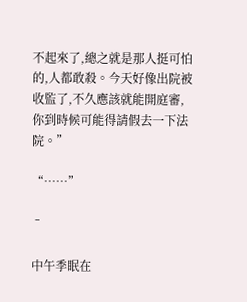不起來了,總之就是那人挺可怕的,人都敢殺。今天好像出院被收監了,不久應該就能開庭審,你到時候可能得請假去一下法院。”

“……”

ˉ

中午季眠在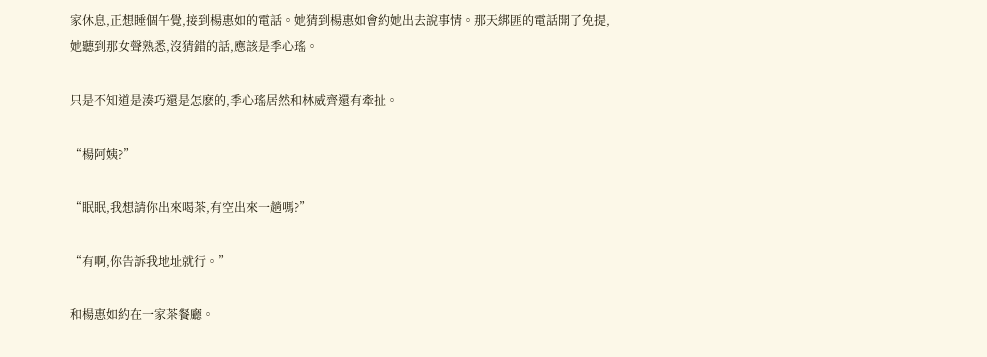家休息,正想睡個午覺,接到楊惠如的電話。她猜到楊惠如會約她出去說事情。那天綁匪的電話開了免提,她聽到那女聲熟悉,沒猜錯的話,應該是季心瑤。

只是不知道是湊巧還是怎麽的,季心瑤居然和林威齊還有牽扯。

“楊阿姨?”

“眠眠,我想請你出來喝茶,有空出來一趟嗎?”

“有啊,你告訴我地址就行。”

和楊惠如約在一家茶餐廳。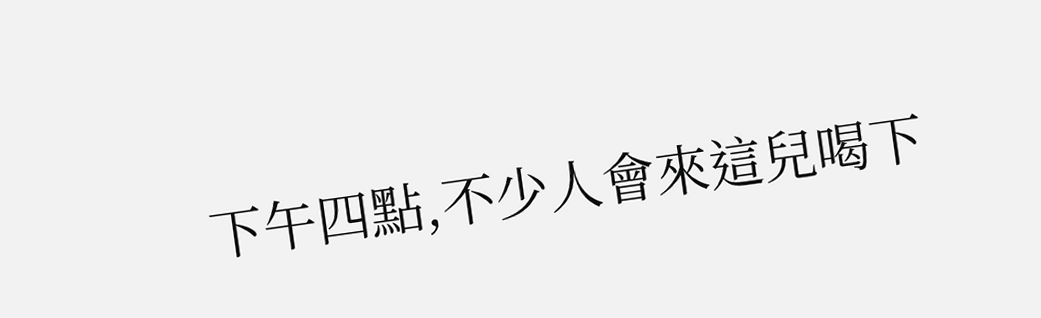下午四點,不少人會來這兒喝下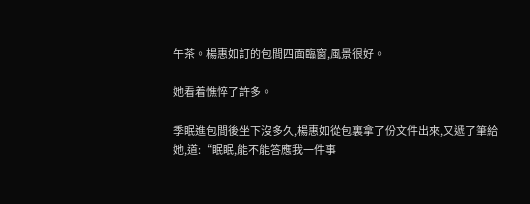午茶。楊惠如訂的包間四面臨窗,風景很好。

她看着憔悴了許多。

季眠進包間後坐下沒多久,楊惠如從包裏拿了份文件出來,又遞了筆給她,道:“眠眠,能不能答應我一件事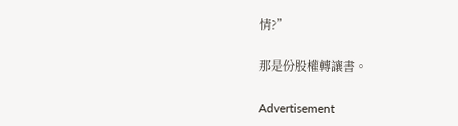情?”

那是份股權轉讓書。

Advertisement